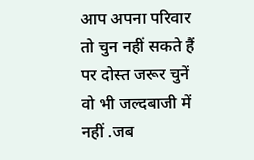आप अपना परिवार तो चुन नहीं सकते हैं पर दोस्त जरूर चुनें वो भी जल्दबाजी में नहीं .जब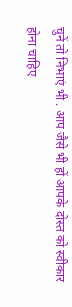चुनें तो निभाएं भी . आप जैसे भी हों आपके दोस्त को स्वीकार होना चाहिए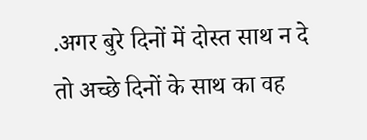.अगर बुरे दिनों में दोस्त साथ न दे तो अच्छे दिनों के साथ का वह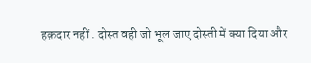हक़दार नहीं . दोस्त वही जो भूल जाए दोस्ती में क्या दिया और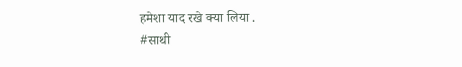हमेशा याद रखे क्या लिया .
#साथी